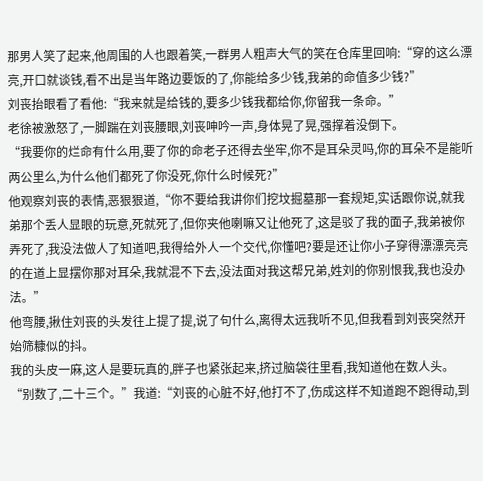那男人笑了起来,他周围的人也跟着笑,一群男人粗声大气的笑在仓库里回响:“穿的这么漂亮,开口就谈钱,看不出是当年路边要饭的了,你能给多少钱,我弟的命值多少钱?”
刘丧抬眼看了看他:“我来就是给钱的,要多少钱我都给你,你留我一条命。”
老徐被激怒了,一脚踹在刘丧腰眼,刘丧呻吟一声,身体晃了晃,强撑着没倒下。
“我要你的烂命有什么用,要了你的命老子还得去坐牢,你不是耳朵灵吗,你的耳朵不是能听两公里么,为什么他们都死了你没死,你什么时候死?”
他观察刘丧的表情,恶狠狠道,“你不要给我讲你们挖坟掘墓那一套规矩,实话跟你说,就我弟那个丢人显眼的玩意,死就死了,但你夹他喇嘛又让他死了,这是驳了我的面子,我弟被你弄死了,我没法做人了知道吧,我得给外人一个交代,你懂吧?要是还让你小子穿得漂漂亮亮的在道上显摆你那对耳朵,我就混不下去,没法面对我这帮兄弟,姓刘的你别恨我,我也没办法。”
他弯腰,揪住刘丧的头发往上提了提,说了句什么,离得太远我听不见,但我看到刘丧突然开始筛糠似的抖。
我的头皮一麻,这人是要玩真的,胖子也紧张起来,挤过脑袋往里看,我知道他在数人头。
“别数了,二十三个。”我道:“刘丧的心脏不好,他打不了,伤成这样不知道跑不跑得动,到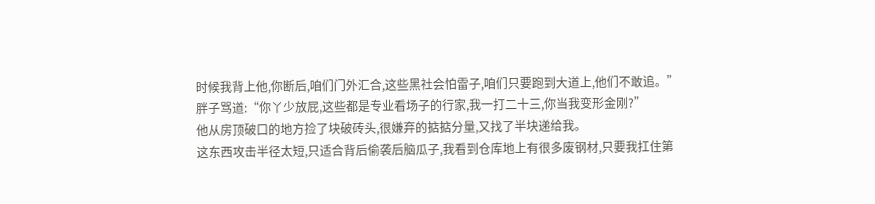时候我背上他,你断后,咱们门外汇合,这些黑社会怕雷子,咱们只要跑到大道上,他们不敢追。”
胖子骂道:“你丫少放屁,这些都是专业看场子的行家,我一打二十三,你当我变形金刚?”
他从房顶破口的地方捡了块破砖头,很嫌弃的掂掂分量,又找了半块递给我。
这东西攻击半径太短,只适合背后偷袭后脑瓜子,我看到仓库地上有很多废钢材,只要我扛住第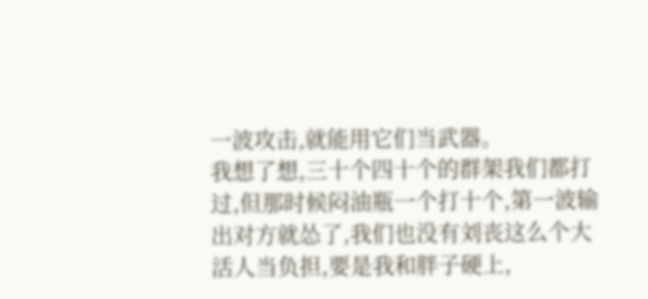一波攻击,就能用它们当武器。
我想了想,三十个四十个的群架我们都打过,但那时候闷油瓶一个打十个,第一波输出对方就怂了,我们也没有刘丧这么个大活人当负担,要是我和胖子硬上,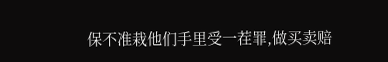保不准栽他们手里受一茬罪,做买卖赔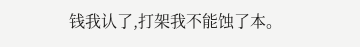钱我认了,打架我不能蚀了本。